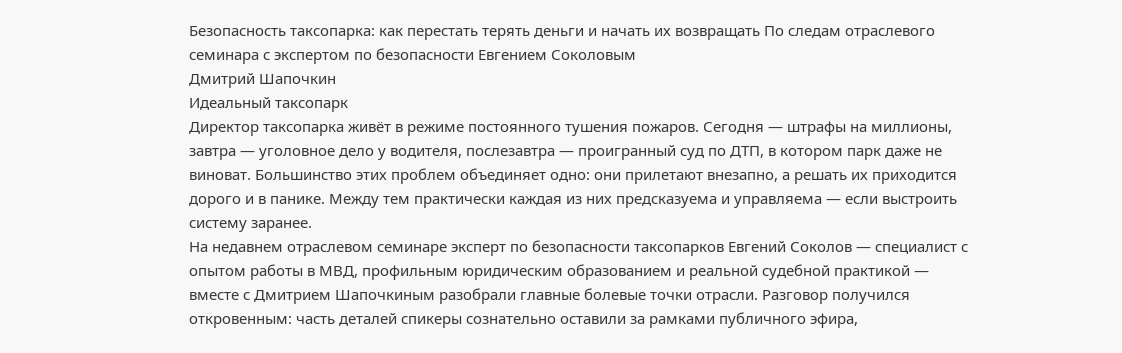Безопасность таксопарка: как перестать терять деньги и начать их возвращать По следам отраслевого семинара с экспертом по безопасности Евгением Соколовым
Дмитрий Шапочкин
Идеальный таксопарк
Директор таксопарка живёт в режиме постоянного тушения пожаров. Сегодня — штрафы на миллионы, завтра — уголовное дело у водителя, послезавтра — проигранный суд по ДТП, в котором парк даже не виноват. Большинство этих проблем объединяет одно: они прилетают внезапно, а решать их приходится дорого и в панике. Между тем практически каждая из них предсказуема и управляема — если выстроить систему заранее.
На недавнем отраслевом семинаре эксперт по безопасности таксопарков Евгений Соколов — специалист с опытом работы в МВД, профильным юридическим образованием и реальной судебной практикой — вместе с Дмитрием Шапочкиным разобрали главные болевые точки отрасли. Разговор получился откровенным: часть деталей спикеры сознательно оставили за рамками публичного эфира,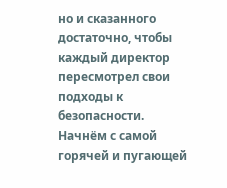но и сказанного достаточно, чтобы каждый директор пересмотрел свои подходы к безопасности.
Начнём с самой горячей и пугающей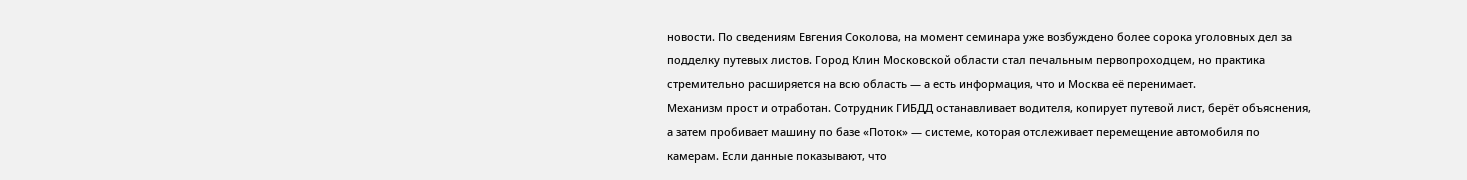новости. По сведениям Евгения Соколова, на момент семинара уже возбуждено более сорока уголовных дел за подделку путевых листов. Город Клин Московской области стал печальным первопроходцем, но практика стремительно расширяется на всю область — а есть информация, что и Москва её перенимает.
Механизм прост и отработан. Сотрудник ГИБДД останавливает водителя, копирует путевой лист, берёт объяснения, а затем пробивает машину по базе «Поток» — системе, которая отслеживает перемещение автомобиля по камерам. Если данные показывают, что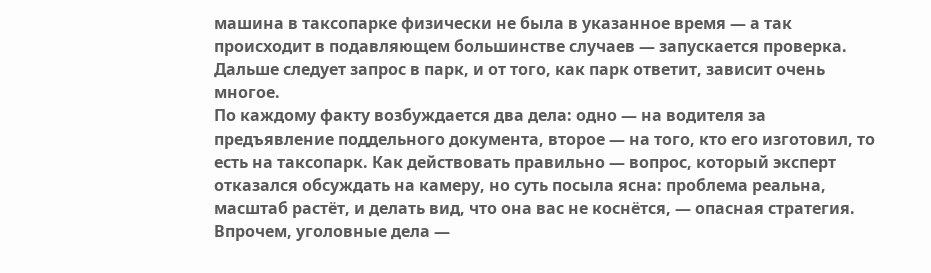машина в таксопарке физически не была в указанное время — а так происходит в подавляющем большинстве случаев — запускается проверка. Дальше следует запрос в парк, и от того, как парк ответит, зависит очень многое.
По каждому факту возбуждается два дела: одно — на водителя за предъявление поддельного документа, второе — на того, кто его изготовил, то есть на таксопарк. Как действовать правильно — вопрос, который эксперт отказался обсуждать на камеру, но суть посыла ясна: проблема реальна, масштаб растёт, и делать вид, что она вас не коснётся, — опасная стратегия.
Впрочем, уголовные дела —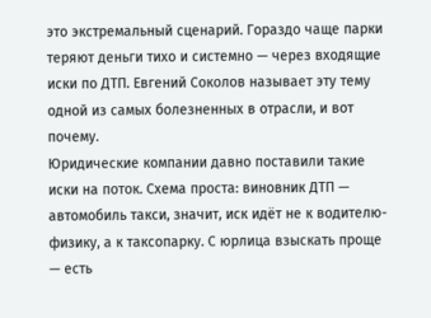это экстремальный сценарий. Гораздо чаще парки теряют деньги тихо и системно — через входящие иски по ДТП. Евгений Соколов называет эту тему одной из самых болезненных в отрасли, и вот почему.
Юридические компании давно поставили такие иски на поток. Схема проста: виновник ДТП — автомобиль такси, значит, иск идёт не к водителю-физику, а к таксопарку. С юрлица взыскать проще — есть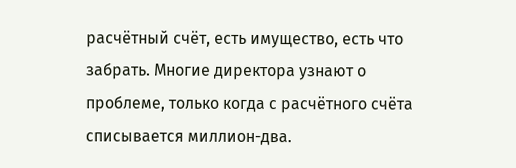расчётный счёт, есть имущество, есть что забрать. Многие директора узнают о проблеме, только когда с расчётного счёта списывается миллион-два.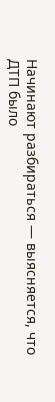Начинают разбираться — выясняется, что ДТП было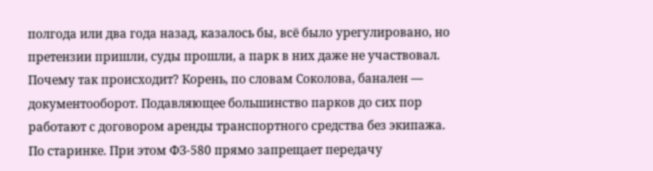полгода или два года назад, казалось бы, всё было урегулировано, но претензии пришли, суды прошли, а парк в них даже не участвовал.
Почему так происходит? Корень, по словам Соколова, банален — документооборот. Подавляющее большинство парков до сих пор работают с договором аренды транспортного средства без экипажа. По старинке. При этом ФЗ-580 прямо запрещает передачу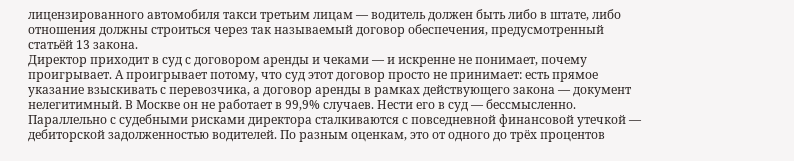лицензированного автомобиля такси третьим лицам — водитель должен быть либо в штате, либо отношения должны строиться через так называемый договор обеспечения, предусмотренный статьёй 13 закона.
Директор приходит в суд с договором аренды и чеками — и искренне не понимает, почему проигрывает. А проигрывает потому, что суд этот договор просто не принимает: есть прямое указание взыскивать с перевозчика, а договор аренды в рамках действующего закона — документ нелегитимный. В Москве он не работает в 99,9% случаев. Нести его в суд — бессмысленно. Параллельно с судебными рисками директора сталкиваются с повседневной финансовой утечкой — дебиторской задолженностью водителей. По разным оценкам, это от одного до трёх процентов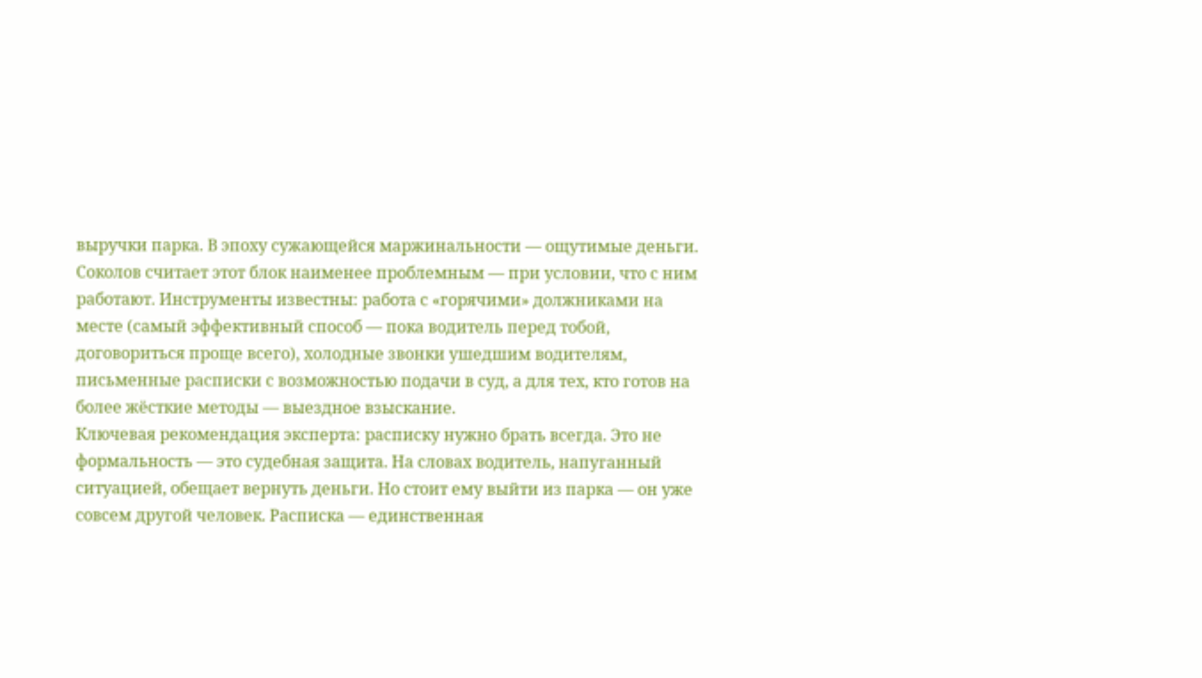выручки парка. В эпоху сужающейся маржинальности — ощутимые деньги.
Соколов считает этот блок наименее проблемным — при условии, что с ним работают. Инструменты известны: работа с «горячими» должниками на месте (самый эффективный способ — пока водитель перед тобой, договориться проще всего), холодные звонки ушедшим водителям, письменные расписки с возможностью подачи в суд, а для тех, кто готов на более жёсткие методы — выездное взыскание.
Ключевая рекомендация эксперта: расписку нужно брать всегда. Это не формальность — это судебная защита. На словах водитель, напуганный ситуацией, обещает вернуть деньги. Но стоит ему выйти из парка — он уже совсем другой человек. Расписка — единственная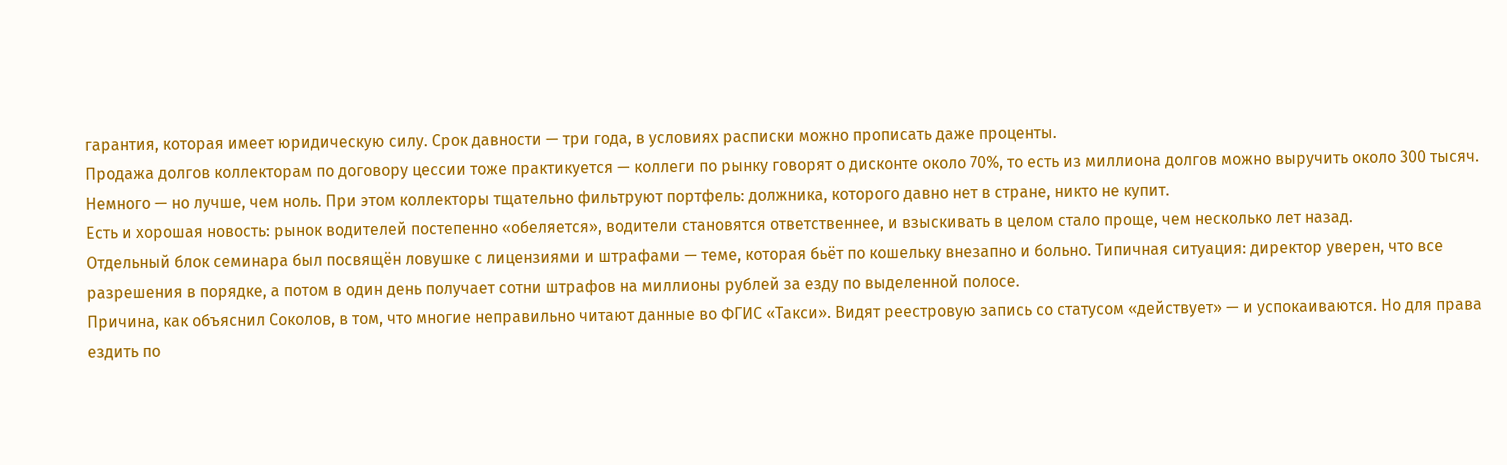гарантия, которая имеет юридическую силу. Срок давности — три года, в условиях расписки можно прописать даже проценты.
Продажа долгов коллекторам по договору цессии тоже практикуется — коллеги по рынку говорят о дисконте около 70%, то есть из миллиона долгов можно выручить около 300 тысяч. Немного — но лучше, чем ноль. При этом коллекторы тщательно фильтруют портфель: должника, которого давно нет в стране, никто не купит.
Есть и хорошая новость: рынок водителей постепенно «обеляется», водители становятся ответственнее, и взыскивать в целом стало проще, чем несколько лет назад.
Отдельный блок семинара был посвящён ловушке с лицензиями и штрафами — теме, которая бьёт по кошельку внезапно и больно. Типичная ситуация: директор уверен, что все разрешения в порядке, а потом в один день получает сотни штрафов на миллионы рублей за езду по выделенной полосе.
Причина, как объяснил Соколов, в том, что многие неправильно читают данные во ФГИС «Такси». Видят реестровую запись со статусом «действует» — и успокаиваются. Но для права ездить по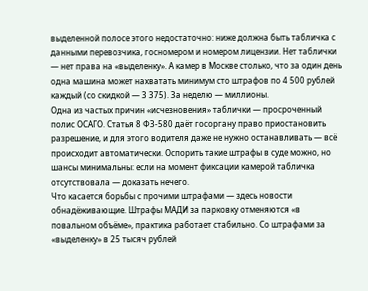выделенной полосе этого недостаточно: ниже должна быть табличка с данными перевозчика, госномером и номером лицензии. Нет таблички — нет права на «выделенку». А камер в Москве столько, что за один день одна машина может нахватать минимум сто штрафов по 4 500 рублей каждый (со скидкой — 3 375). За неделю — миллионы.
Одна из частых причин «исчезновения» таблички — просроченный полис ОСАГО. Статья 8 ФЗ-580 даёт госоргану право приостановить разрешение, и для этого водителя даже не нужно останавливать — всё происходит автоматически. Оспорить такие штрафы в суде можно, но шансы минимальны: если на момент фиксации камерой табличка отсутствовала — доказать нечего.
Что касается борьбы с прочими штрафами — здесь новости обнадёживающие. Штрафы МАДИ за парковку отменяются «в повальном объёме», практика работает стабильно. Со штрафами за «выделенку» в 25 тысяч рублей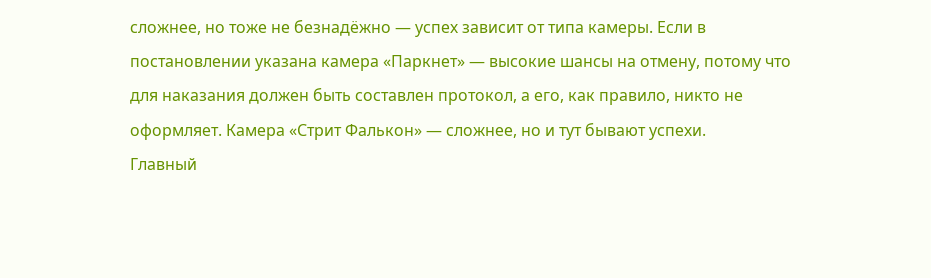сложнее, но тоже не безнадёжно — успех зависит от типа камеры. Если в постановлении указана камера «Паркнет» — высокие шансы на отмену, потому что для наказания должен быть составлен протокол, а его, как правило, никто не оформляет. Камера «Стрит Фалькон» — сложнее, но и тут бывают успехи.
Главный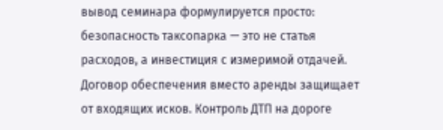вывод семинара формулируется просто: безопасность таксопарка — это не статья расходов, а инвестиция с измеримой отдачей. Договор обеспечения вместо аренды защищает от входящих исков. Контроль ДТП на дороге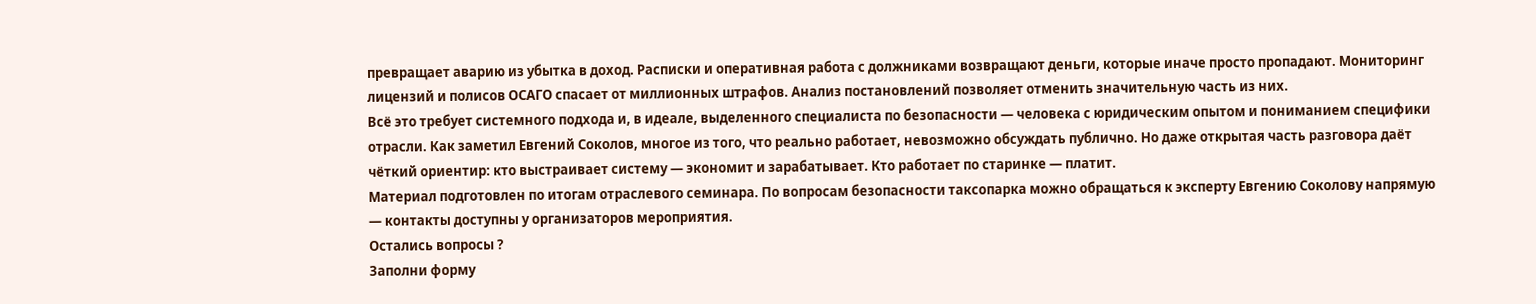превращает аварию из убытка в доход. Расписки и оперативная работа с должниками возвращают деньги, которые иначе просто пропадают. Мониторинг лицензий и полисов ОСАГО спасает от миллионных штрафов. Анализ постановлений позволяет отменить значительную часть из них.
Всё это требует системного подхода и, в идеале, выделенного специалиста по безопасности — человека с юридическим опытом и пониманием специфики отрасли. Как заметил Евгений Соколов, многое из того, что реально работает, невозможно обсуждать публично. Но даже открытая часть разговора даёт чёткий ориентир: кто выстраивает систему — экономит и зарабатывает. Кто работает по старинке — платит.
Материал подготовлен по итогам отраслевого семинара. По вопросам безопасности таксопарка можно обращаться к эксперту Евгению Соколову напрямую — контакты доступны у организаторов мероприятия.
Остались вопросы ?
Заполни форму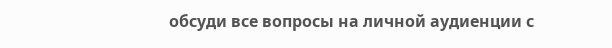обсуди все вопросы на личной аудиенции с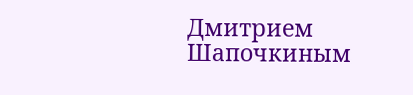Дмитрием Шапочкиным